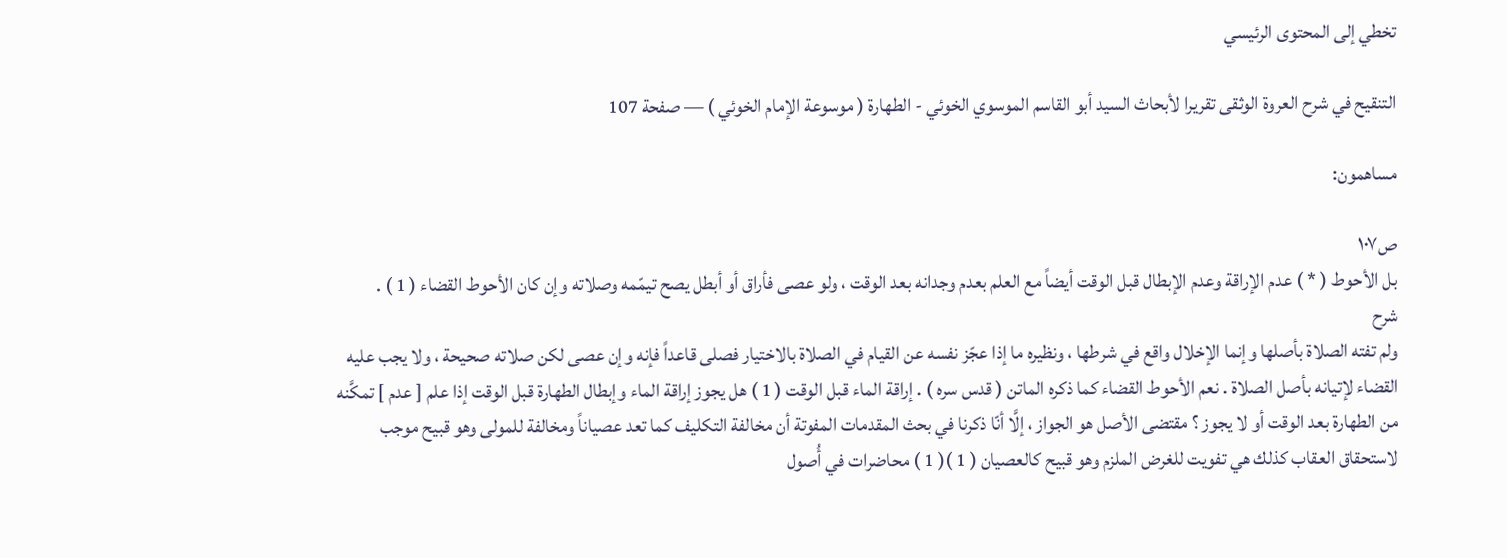تخطي إلى المحتوى الرئيسي

التنقيح في شرح العروة الوثقى تقريرا لأبحاث السيد أبو القاسم الموسوي الخوئي - الطهارة ( موسوعة الإمام الخوئي ) — صفحة 107

مساهمون:

ص١٠٧
بل الأحوط ( * ) عدم الإراقة وعدم الإبطال قبل الوقت أيضاً مع العلم بعدم وجدانه بعد الوقت ، ولو عصى فأراق أو أبطل يصح تيمّمه وصلاته وإن كان الأحوط القضاء ( 1 ) .
شرح
ولم تفته الصلاة بأصلها وإنما الإخلال واقع في شرطها ، ونظيره ما إذا عجّز نفسه عن القيام في الصلاة بالاختيار فصلى قاعداً فإنه وإن عصى لكن صلاته صحيحة ، ولا يجب عليه القضاء لإتيانه بأصل الصلاة . نعم الأحوط القضاء كما ذكره الماتن ( قدس سره ) . إراقة الماء قبل الوقت ( 1 ) هل يجوز إراقة الماء وإبطال الطهارة قبل الوقت إذا علم [ عدم ] تمكَّنه من الطهارة بعد الوقت أو لا يجوز ؟ مقتضى الأصل هو الجواز ، إلَّا أنّا ذكرنا في بحث المقدمات المفوتة أن مخالفة التكليف كما تعد عصياناً ومخالفة للمولى وهو قبيح موجب لاستحقاق العقاب كذلك هي تفويت للغرض الملزم وهو قبيح كالعصيان ( 1 )( 1 ) محاضرات في أُصول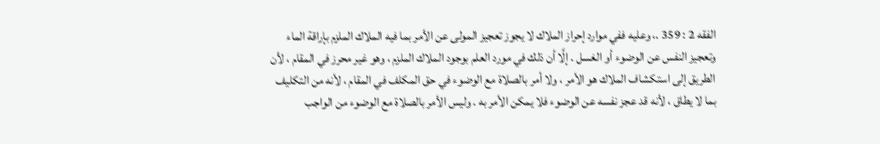الفقه 2 : 359 .، وعليه ففي موارد إحراز الملاك لا يجوز تعجيز المولى عن الأمر بما فيه الملاك الملزم بإراقة الماء وتعجيز النفس عن الوضوء أو الغسل . إلَّا أن ذلك في مورد العلم بوجود الملاك الملزم ، وهو غير محرز في المقام ، لأن الطريق إلى استكشاف الملاك هو الأمر ، ولا أمر بالصلاة مع الوضوء في حق المكلف في المقام ، لأنه من التكليف بما لا يطاق ، لأنه قد عجز نفسه عن الوضوء فلا يمكن الأمر به . وليس الأمر بالصلاة مع الوضوء من الواجب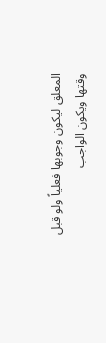المعلق ليكون وجوبها فعلياً ولو قبل وقتها ويكون الواجب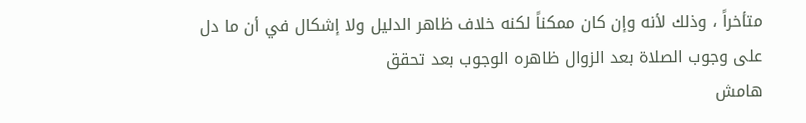متأخراً ، وذلك لأنه وإن كان ممكناً لكنه خلاف ظاهر الدليل ولا إشكال في أن ما دل على وجوب الصلاة بعد الزوال ظاهره الوجوب بعد تحقق
هامش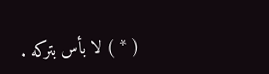( * ) لا بأس بتركه .